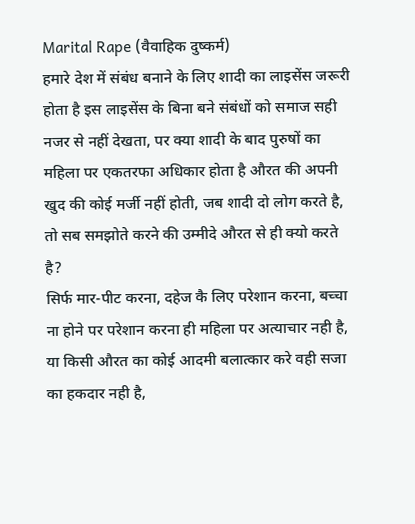Marital Rape (वैवाहिक दुष्कर्म)
हमारे देश में संबंध बनाने के लिए शादी का लाइसेंस जरूरी होता है इस लाइसेंस के बिना बने संबंधों को समाज सही नजर से नहीं देखता, पर क्या शादी के बाद पुरुषों का महिला पर एकतरफा अधिकार होता है औरत की अपनी खुद की कोई मर्जी नहीं होती, जब शादी दो लोग करते है, तो सब समझोते करने की उम्मीदे औरत से ही क्यो करते है?
सिर्फ मार-पीट करना, दहेज कै लिए परेशान करना, बच्चा ना होने पर परेशान करना ही महिला पर अत्याचार नही है, या किसी औरत का कोई आदमी बलात्कार करे वही सजा का हकदार नही है,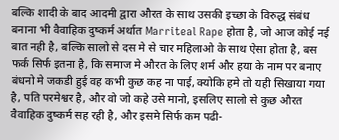बल्कि शादी के बाद आदमी द्वारा औरत के साथ उसकी इच्छा के विरुद्ध संबंध बनाना भी वैवाहिक दुष्कर्म अर्थात Marriteal Rape होता है, जो आज कोई नई बात नही है, बल्कि सालो से दस मे से चार महिलाओ के साथ ऐसा होता है, बस फर्क सिर्फ इतना है, कि समाज मे औरत के लिए शर्म और हया के नाम पर बनाए बंधनो मे जकडी हुई वह कभी कुछ कह ना पाई, क्योकि हमे तो यही सिखाया गया है, पति परमेश्वर है, और वो जो कहे उसे मानो, इसलिए सालो से कुछ औरत वैवाहिक दुष्कर्म सह रही है, और इसमे सिर्फ कम पढी-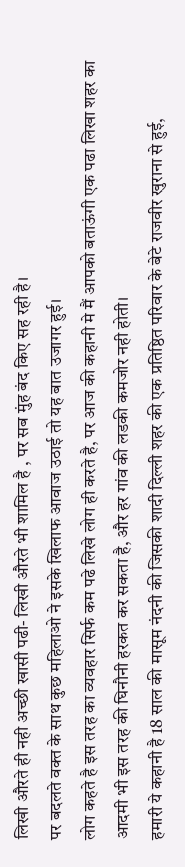लिखी औरते ही नही अच्छी खासी पढी- लिखी औरते भी शामिल है , पर सब मुंह बंद किए सह रही है।
पर बदलते वक्त के साथ कुछ महिलाओ ने इसके खिलाफ आवाज उठाई तो यह बात उजागर हुई।
लोग कहते है इस तरह का व्यवहार सिर्फ कम पढे लिखे लोग ही करते है, पर आज की कहानी मे मैं आपको बताऊंगी एक पढा लिखा शहर का आदमी भी इस तरह की घिनौनी हरकत कर सकता है, और हर गांव की लडकी कमजोर नही होती।
हमारी ये कहानी है 18 साल की मासूम नंदनी की जिसकी शादी दिल्ली शहर की एक प्रतिष्ठित परिवार के बेटे राजवीर खुराना से हुई,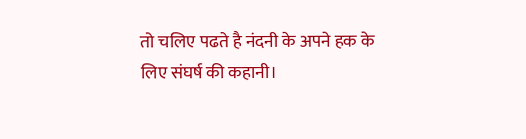तो चलिए पढते है नंदनी के अपने हक के लिए संघर्ष की कहानी।